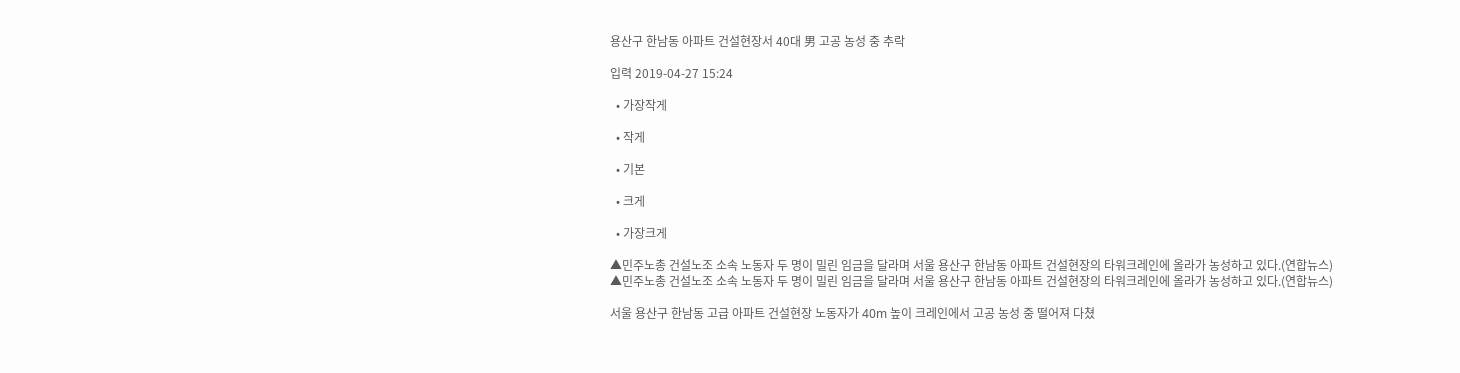용산구 한남동 아파트 건설현장서 40대 男 고공 농성 중 추락

입력 2019-04-27 15:24

  • 가장작게

  • 작게

  • 기본

  • 크게

  • 가장크게

▲민주노총 건설노조 소속 노동자 두 명이 밀린 임금을 달라며 서울 용산구 한남동 아파트 건설현장의 타워크레인에 올라가 농성하고 있다.(연합뉴스)
▲민주노총 건설노조 소속 노동자 두 명이 밀린 임금을 달라며 서울 용산구 한남동 아파트 건설현장의 타워크레인에 올라가 농성하고 있다.(연합뉴스)

서울 용산구 한남동 고급 아파트 건설현장 노동자가 40m 높이 크레인에서 고공 농성 중 떨어져 다쳤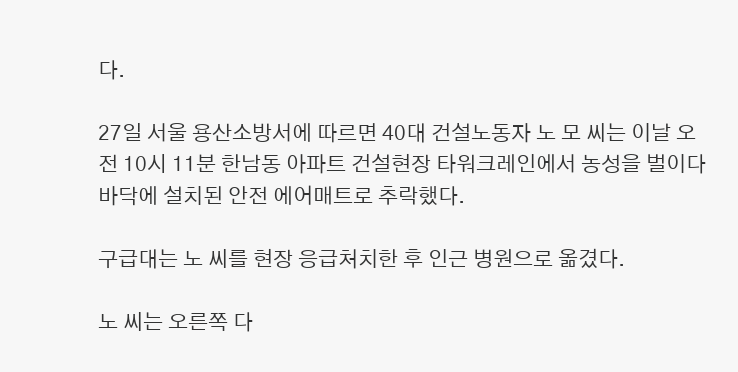다.

27일 서울 용산소방서에 따르면 40대 건설노동자 노 모 씨는 이날 오전 10시 11분 한남동 아파트 건설현장 타워크레인에서 농성을 벌이다 바닥에 설치된 안전 에어매트로 추락했다.

구급대는 노 씨를 현장 응급처치한 후 인근 병원으로 옮겼다.

노 씨는 오른쪽 다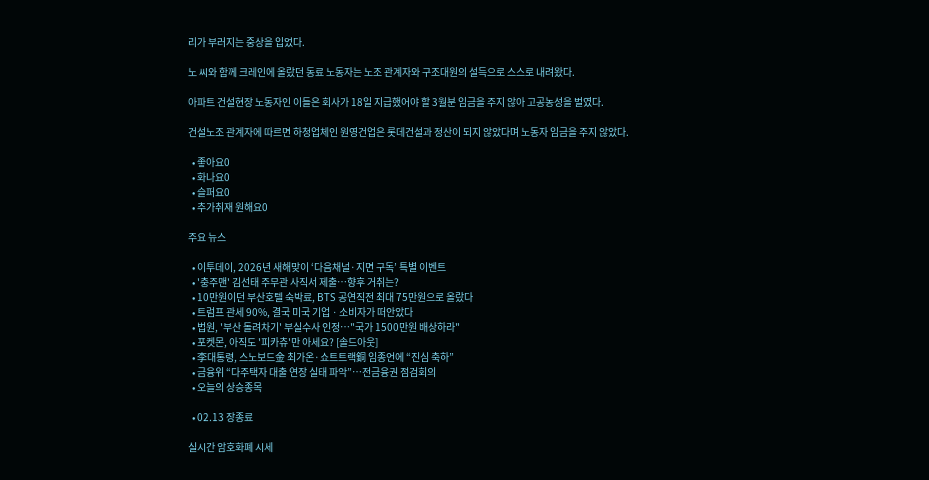리가 부러지는 중상을 입었다.

노 씨와 함께 크레인에 올랐던 동료 노동자는 노조 관계자와 구조대원의 설득으로 스스로 내려왔다.

아파트 건설현장 노동자인 이들은 회사가 18일 지급했어야 할 3월분 임금을 주지 않아 고공농성을 벌였다.

건설노조 관계자에 따르면 하청업체인 원영건업은 롯데건설과 정산이 되지 않았다며 노동자 임금을 주지 않았다.

  • 좋아요0
  • 화나요0
  • 슬퍼요0
  • 추가취재 원해요0

주요 뉴스

  • 이투데이, 2026년 새해맞이 ‘다음채널·지면 구독’ 특별 이벤트
  • '충주맨' 김선태 주무관 사직서 제출…향후 거취는?
  • 10만원이던 부산호텔 숙박료, BTS 공연직전 최대 75만원으로 올랐다
  • 트럼프 관세 90%, 결국 미국 기업ㆍ소비자가 떠안았다
  • 법원, '부산 돌려차기' 부실수사 인정…"국가 1500만원 배상하라"
  • 포켓몬, 아직도 '피카츄'만 아세요? [솔드아웃]
  • 李대통령, 스노보드金 최가온·쇼트트랙銅 임종언에 “진심 축하”
  • 금융위 “다주택자 대출 연장 실태 파악”⋯전금융권 점검회의
  • 오늘의 상승종목

  • 02.13 장종료

실시간 암호화폐 시세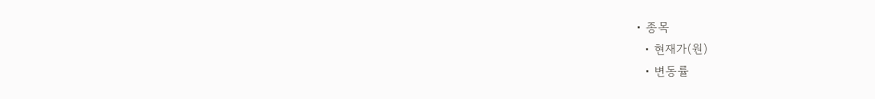• 종목
  • 현재가(원)
  • 변동률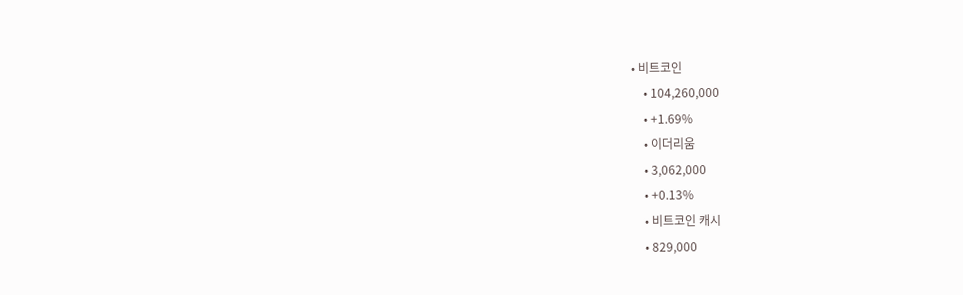• 비트코인
    • 104,260,000
    • +1.69%
    • 이더리움
    • 3,062,000
    • +0.13%
    • 비트코인 캐시
    • 829,000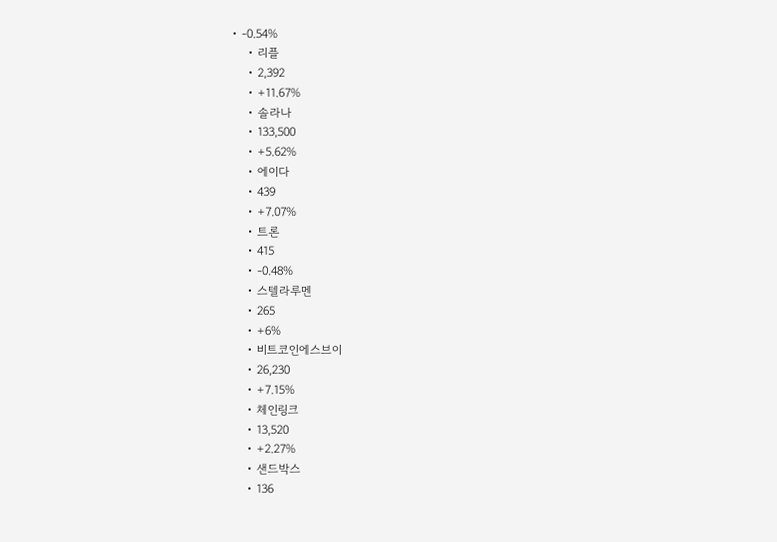• -0.54%
    • 리플
    • 2,392
    • +11.67%
    • 솔라나
    • 133,500
    • +5.62%
    • 에이다
    • 439
    • +7.07%
    • 트론
    • 415
    • -0.48%
    • 스텔라루멘
    • 265
    • +6%
    • 비트코인에스브이
    • 26,230
    • +7.15%
    • 체인링크
    • 13,520
    • +2.27%
    • 샌드박스
    • 136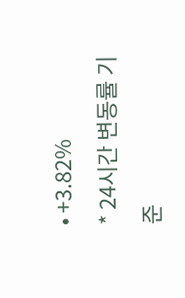• +3.82%
* 24시간 변동률 기준